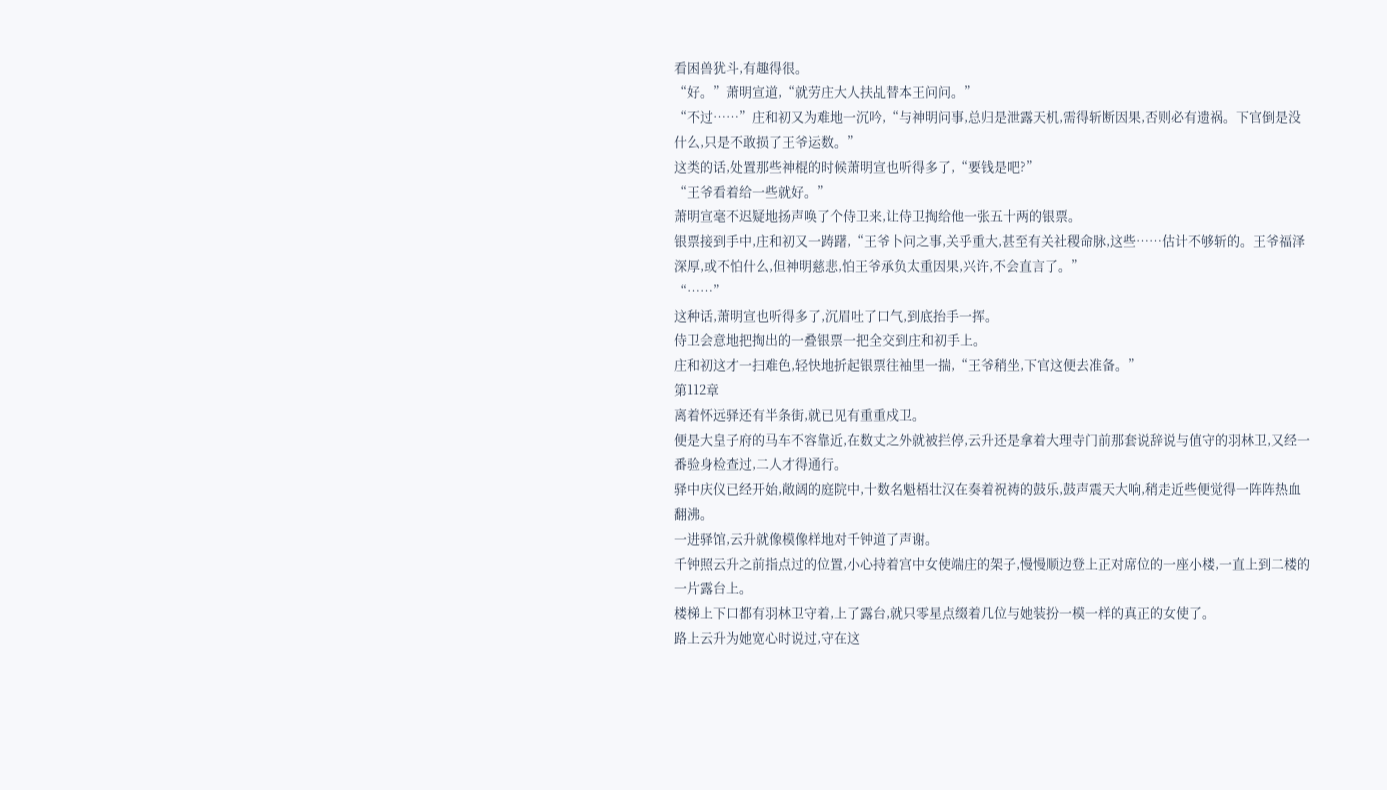看困兽犹斗,有趣得很。
“好。”萧明宣道,“就劳庄大人扶乩替本王问问。”
“不过……”庄和初又为难地一沉吟,“与神明问事,总归是泄露天机,需得斩断因果,否则必有遗祸。下官倒是没什么,只是不敢损了王爷运数。”
这类的话,处置那些神棍的时候萧明宣也听得多了,“要钱是吧?”
“王爷看着给一些就好。”
萧明宣毫不迟疑地扬声唤了个侍卫来,让侍卫掏给他一张五十两的银票。
银票接到手中,庄和初又一踌躇,“王爷卜问之事,关乎重大,甚至有关社稷命脉,这些……估计不够斩的。王爷福泽深厚,或不怕什么,但神明慈悲,怕王爷承负太重因果,兴许,不会直言了。”
“……”
这种话,萧明宣也听得多了,沉眉吐了口气,到底抬手一挥。
侍卫会意地把掏出的一叠银票一把全交到庄和初手上。
庄和初这才一扫难色,轻快地折起银票往袖里一揣,“王爷稍坐,下官这便去准备。”
第112章
离着怀远驿还有半条街,就已见有重重戍卫。
便是大皇子府的马车不容靠近,在数丈之外就被拦停,云升还是拿着大理寺门前那套说辞说与值守的羽林卫,又经一番验身检查过,二人才得通行。
驿中庆仪已经开始,敞阔的庭院中,十数名魁梧壮汉在奏着祝祷的鼓乐,鼓声震天大响,稍走近些便觉得一阵阵热血翻沸。
一进驿馆,云升就像模像样地对千钟道了声谢。
千钟照云升之前指点过的位置,小心持着宫中女使端庄的架子,慢慢顺边登上正对席位的一座小楼,一直上到二楼的一片露台上。
楼梯上下口都有羽林卫守着,上了露台,就只零星点缀着几位与她装扮一模一样的真正的女使了。
路上云升为她宽心时说过,守在这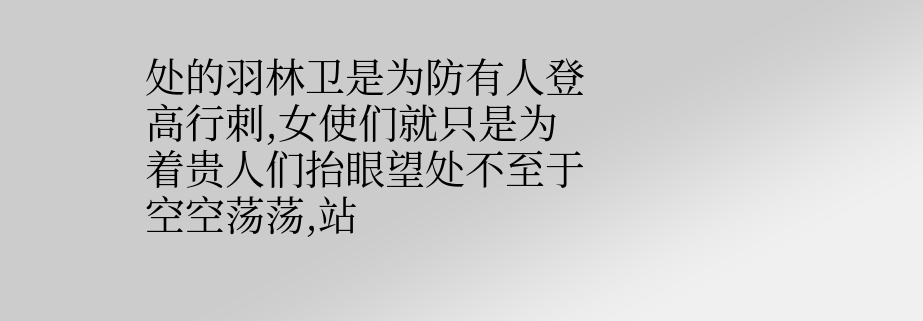处的羽林卫是为防有人登高行刺,女使们就只是为着贵人们抬眼望处不至于空空荡荡,站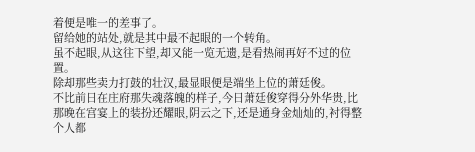着便是唯一的差事了。
留给她的站处,就是其中最不起眼的一个转角。
虽不起眼,从这往下望,却又能一览无遗,是看热闹再好不过的位置。
除却那些卖力打鼓的壮汉,最显眼便是端坐上位的萧廷俊。
不比前日在庄府那失魂落魄的样子,今日萧廷俊穿得分外华贵,比那晚在宫宴上的装扮还耀眼,阴云之下,还是通身金灿灿的,衬得整个人都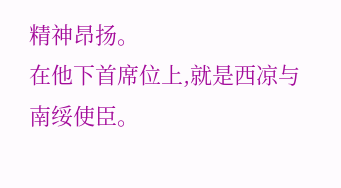精神昂扬。
在他下首席位上,就是西凉与南绥使臣。